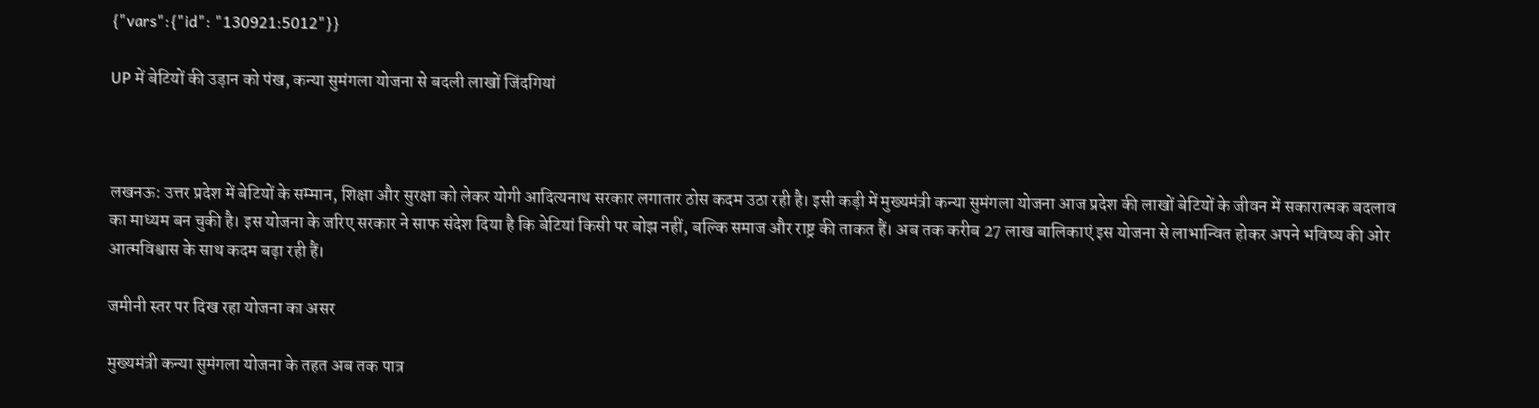{"vars":{"id": "130921:5012"}}

UP में बेटियों की उड़ान को पंख, कन्या सुमंगला योजना से बदली लाखों जिंदगियां



लखनऊ: उत्तर प्रदेश में बेटियों के सम्मान, शिक्षा और सुरक्षा को लेकर योगी आदित्यनाथ सरकार लगातार ठोस कदम उठा रही है। इसी कड़ी में मुख्यमंत्री कन्या सुमंगला योजना आज प्रदेश की लाखों बेटियों के जीवन में सकारात्मक बदलाव का माध्यम बन चुकी है। इस योजना के जरिए सरकार ने साफ संदेश दिया है कि बेटियां किसी पर बोझ नहीं, बल्कि समाज और राष्ट्र की ताकत हैं। अब तक करीब 27 लाख बालिकाएं इस योजना से लाभान्वित होकर अपने भविष्य की ओर आत्मविश्वास के साथ कदम बढ़ा रही हैं।

जमीनी स्तर पर दिख रहा योजना का असर

मुख्यमंत्री कन्या सुमंगला योजना के तहत अब तक पात्र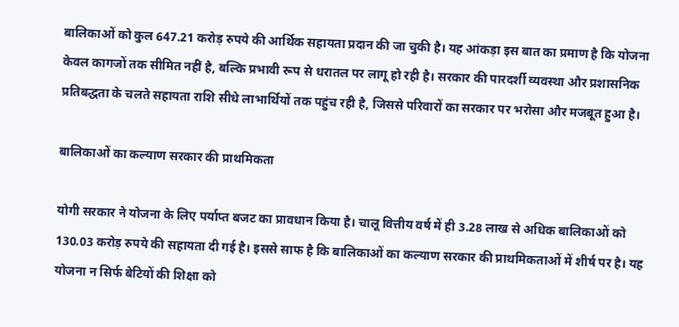बालिकाओं को कुल 647.21 करोड़ रुपये की आर्थिक सहायता प्रदान की जा चुकी है। यह आंकड़ा इस बात का प्रमाण है कि योजना केवल कागजों तक सीमित नहीं है, बल्कि प्रभावी रूप से धरातल पर लागू हो रही है। सरकार की पारदर्शी व्यवस्था और प्रशासनिक प्रतिबद्धता के चलते सहायता राशि सीधे लाभार्थियों तक पहुंच रही है, जिससे परिवारों का सरकार पर भरोसा और मजबूत हुआ है।

बालिकाओं का कल्याण सरकार की प्राथमिकता

योगी सरकार ने योजना के लिए पर्याप्त बजट का प्रावधान किया है। चालू वित्तीय वर्ष में ही 3.28 लाख से अधिक बालिकाओं को 130.03 करोड़ रुपये की सहायता दी गई है। इससे साफ है कि बालिकाओं का कल्याण सरकार की प्राथमिकताओं में शीर्ष पर है। यह योजना न सिर्फ बेटियों की शिक्षा को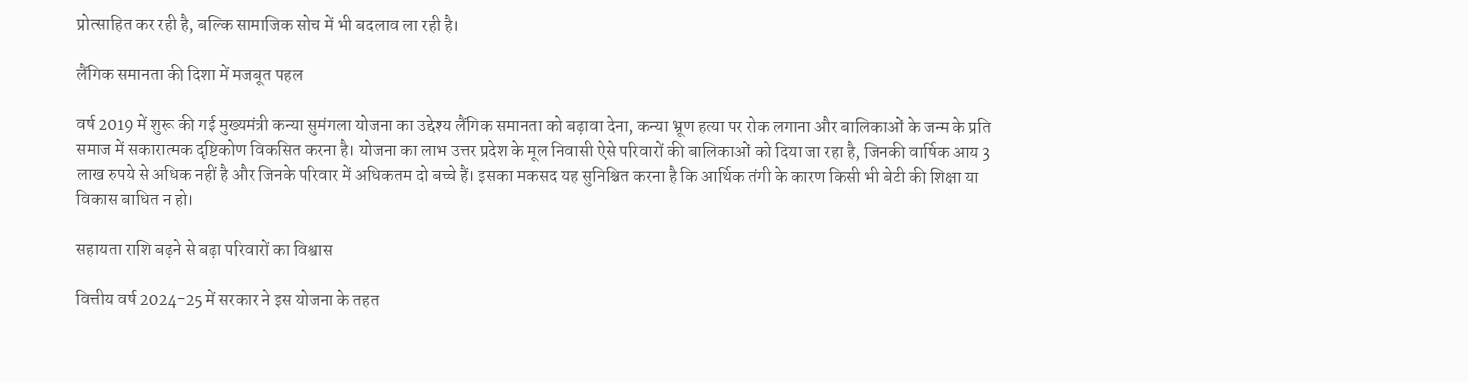प्रोत्साहित कर रही है, बल्कि सामाजिक सोच में भी बदलाव ला रही है।

लैंगिक समानता की दिशा में मजबूत पहल

वर्ष 2019 में शुरू की गई मुख्यमंत्री कन्या सुमंगला योजना का उद्देश्य लैंगिक समानता को बढ़ावा देना, कन्या भ्रूण हत्या पर रोक लगाना और बालिकाओं के जन्म के प्रति समाज में सकारात्मक दृष्टिकोण विकसित करना है। योजना का लाभ उत्तर प्रदेश के मूल निवासी ऐसे परिवारों की बालिकाओं को दिया जा रहा है, जिनकी वार्षिक आय 3 लाख रुपये से अधिक नहीं है और जिनके परिवार में अधिकतम दो बच्चे हैं। इसका मकसद यह सुनिश्चित करना है कि आर्थिक तंगी के कारण किसी भी बेटी की शिक्षा या विकास बाधित न हो।

सहायता राशि बढ़ने से बढ़ा परिवारों का विश्वास

वित्तीय वर्ष 2024-25 में सरकार ने इस योजना के तहत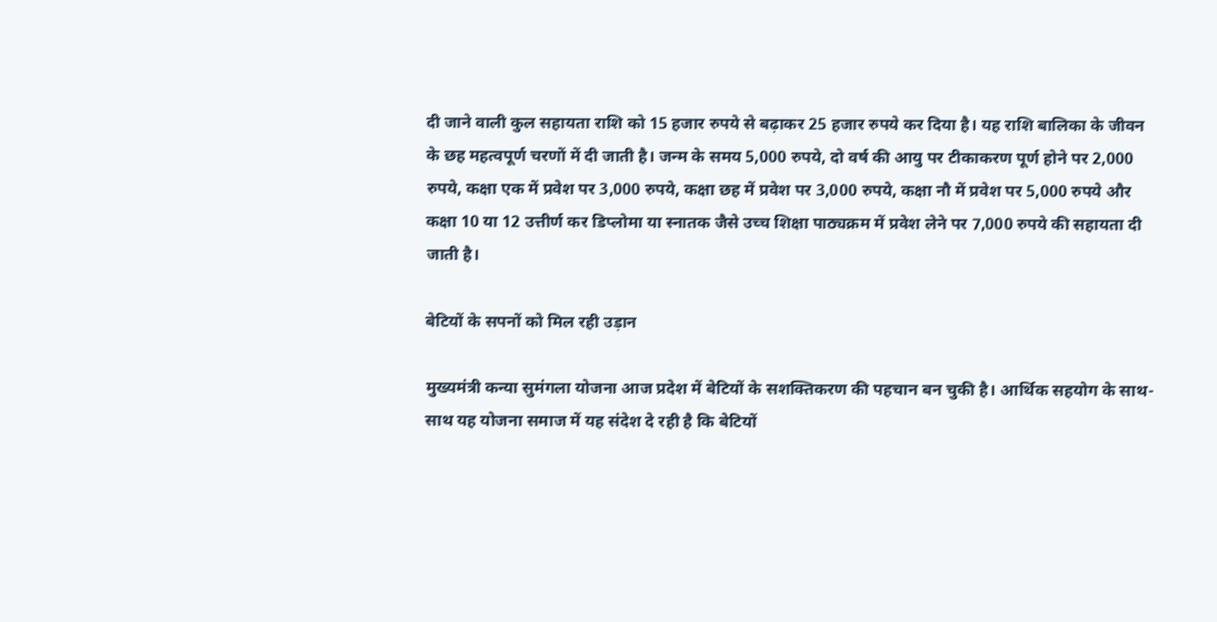दी जाने वाली कुल सहायता राशि को 15 हजार रुपये से बढ़ाकर 25 हजार रुपये कर दिया है। यह राशि बालिका के जीवन के छह महत्वपूर्ण चरणों में दी जाती है। जन्म के समय 5,000 रुपये, दो वर्ष की आयु पर टीकाकरण पूर्ण होने पर 2,000 रुपये, कक्षा एक में प्रवेश पर 3,000 रुपये, कक्षा छह में प्रवेश पर 3,000 रुपये, कक्षा नौ में प्रवेश पर 5,000 रुपये और कक्षा 10 या 12 उत्तीर्ण कर डिप्लोमा या स्नातक जैसे उच्च शिक्षा पाठ्यक्रम में प्रवेश लेने पर 7,000 रुपये की सहायता दी जाती है।

बेटियों के सपनों को मिल रही उड़ान

मुख्यमंत्री कन्या सुमंगला योजना आज प्रदेश में बेटियों के सशक्तिकरण की पहचान बन चुकी है। आर्थिक सहयोग के साथ-साथ यह योजना समाज में यह संदेश दे रही है कि बेटियों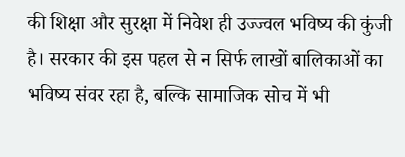की शिक्षा और सुरक्षा में निवेश ही उज्ज्वल भविष्य की कुंजी है। सरकार की इस पहल से न सिर्फ लाखों बालिकाओं का भविष्य संवर रहा है, बल्कि सामाजिक सोच में भी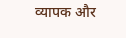व्यापक और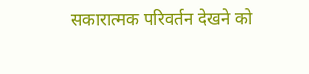सकारात्मक परिवर्तन देखने को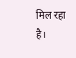मिल रहा है।